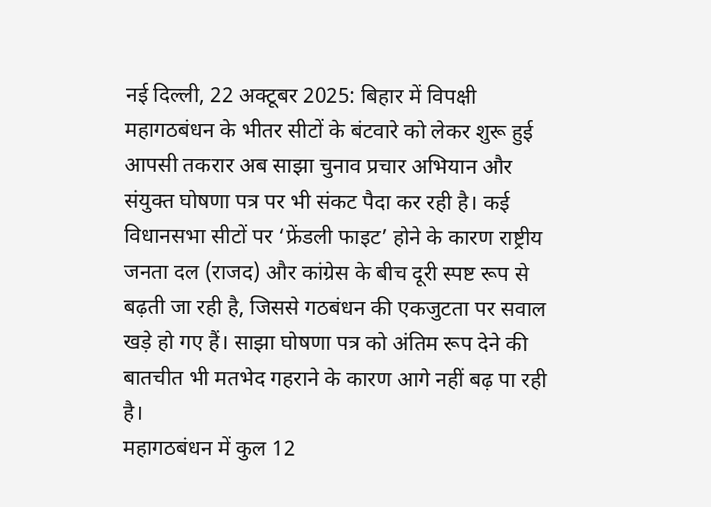नई दिल्ली, 22 अक्टूबर 2025: बिहार में विपक्षी महागठबंधन के भीतर सीटों के बंटवारे को लेकर शुरू हुई आपसी तकरार अब साझा चुनाव प्रचार अभियान और संयुक्त घोषणा पत्र पर भी संकट पैदा कर रही है। कई विधानसभा सीटों पर ‘फ्रेंडली फाइट’ होने के कारण राष्ट्रीय जनता दल (राजद) और कांग्रेस के बीच दूरी स्पष्ट रूप से बढ़ती जा रही है, जिससे गठबंधन की एकजुटता पर सवाल खड़े हो गए हैं। साझा घोषणा पत्र को अंतिम रूप देने की बातचीत भी मतभेद गहराने के कारण आगे नहीं बढ़ पा रही है।
महागठबंधन में कुल 12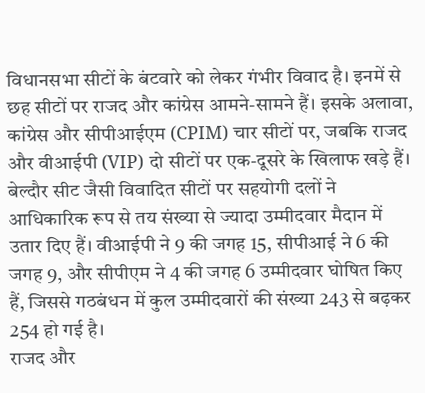विधानसभा सीटों के बंटवारे को लेकर गंभीर विवाद है। इनमें से छह सीटों पर राजद और कांग्रेस आमने-सामने हैं। इसके अलावा, कांग्रेस और सीपीआईएम (CPIM) चार सीटों पर, जबकि राजद और वीआईपी (VIP) दो सीटों पर एक-दूसरे के खिलाफ खड़े हैं। बेल्दौर सीट जैसी विवादित सीटों पर सहयोगी दलों ने आधिकारिक रूप से तय संख्या से ज्यादा उम्मीदवार मैदान में उतार दिए हैं। वीआईपी ने 9 की जगह 15, सीपीआई ने 6 की जगह 9, और सीपीएम ने 4 की जगह 6 उम्मीदवार घोषित किए हैं, जिससे गठबंधन में कुल उम्मीदवारों की संख्या 243 से बढ़कर 254 हो गई है।
राजद और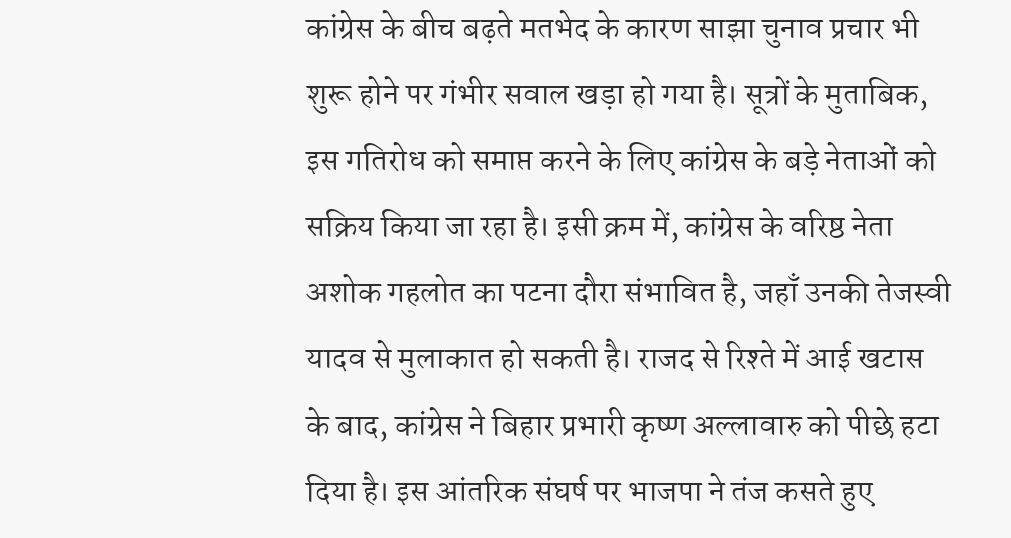कांग्रेस के बीच बढ़ते मतभेद के कारण साझा चुनाव प्रचार भी शुरू होने पर गंभीर सवाल खड़ा हो गया है। सूत्रों के मुताबिक, इस गतिरोध को समाप्त करने के लिए कांग्रेस के बड़े नेताओं को सक्रिय किया जा रहा है। इसी क्रम में, कांग्रेस के वरिष्ठ नेता अशोक गहलोत का पटना दौरा संभावित है, जहाँ उनकी तेजस्वी यादव से मुलाकात हो सकती है। राजद से रिश्ते में आई खटास के बाद, कांग्रेस ने बिहार प्रभारी कृष्ण अल्लावारु को पीछे हटा दिया है। इस आंतरिक संघर्ष पर भाजपा ने तंज कसते हुए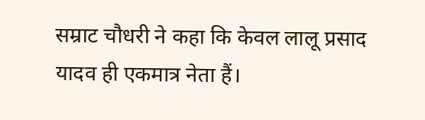सम्राट चौधरी ने कहा कि केवल लालू प्रसाद यादव ही एकमात्र नेता हैं।